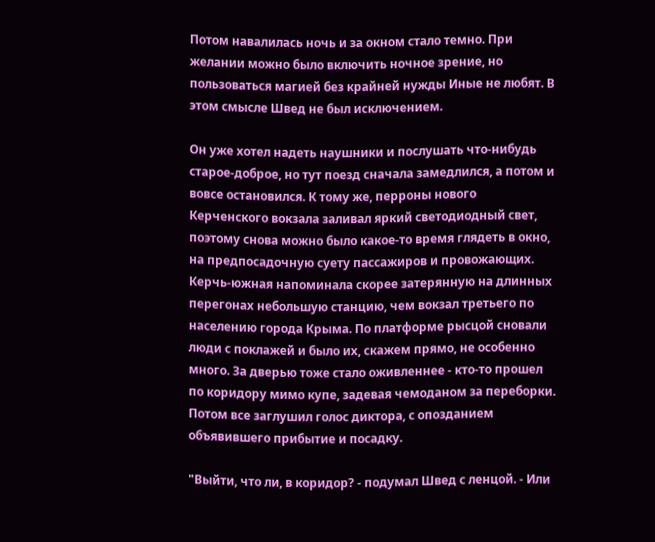Потом навалилась ночь и за окном стало темно. При желании можно было включить ночное зрение, но пользоваться магией без крайней нужды Иные не любят. В этом смысле Швед не был исключением.

Он уже хотел надеть наушники и послушать что-нибудь старое-доброе, но тут поезд сначала замедлился, а потом и вовсе остановился. К тому же, перроны нового Керченского вокзала заливал яркий светодиодный свет, поэтому снова можно было какое-то время глядеть в окно, на предпосадочную суету пассажиров и провожающих. Керчь-южная напоминала скорее затерянную на длинных перегонах небольшую станцию, чем вокзал третьего по населению города Крыма. По платформе рысцой сновали люди с поклажей и было их, скажем прямо, не особенно много. За дверью тоже стало оживленнее - кто-то прошел по коридору мимо купе, задевая чемоданом за переборки. Потом все заглушил голос диктора, с опозданием объявившего прибытие и посадку.

"Выйти, что ли, в коридор? - подумал Швед с ленцой. - Или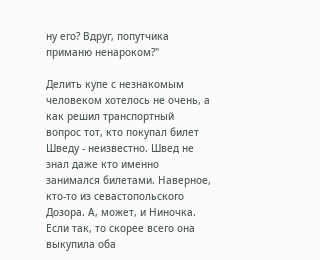ну его? Вдруг, попутчика приманю ненароком?"

Делить купе с незнакомым человеком хотелось не очень, а как решил транспортный вопрос тот, кто покупал билет Шведу - неизвестно. Швед не знал даже кто именно занимался билетами. Наверное, кто-то из севастопольского Дозора. А, может, и Ниночка. Если так, то скорее всего она выкупила оба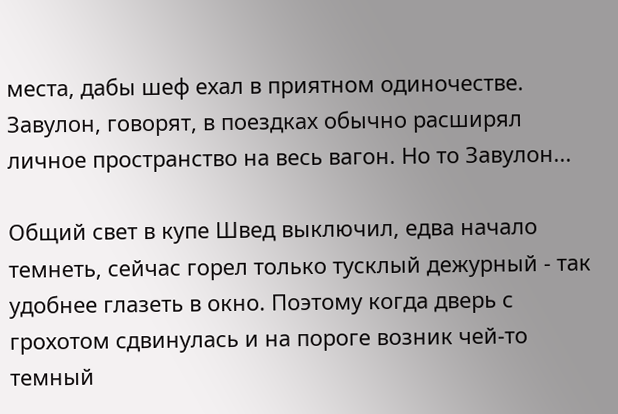места, дабы шеф ехал в приятном одиночестве. Завулон, говорят, в поездках обычно расширял личное пространство на весь вагон. Но то Завулон...

Общий свет в купе Швед выключил, едва начало темнеть, сейчас горел только тусклый дежурный - так удобнее глазеть в окно. Поэтому когда дверь с грохотом сдвинулась и на пороге возник чей-то темный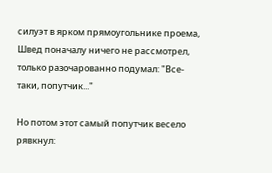силуэт в ярком прямоугольнике проема, Швед поначалу ничего не рассмотрел, только разочарованно подумал: "Все-таки, попутчик..."

Но потом этот самый попутчик весело рявкнул: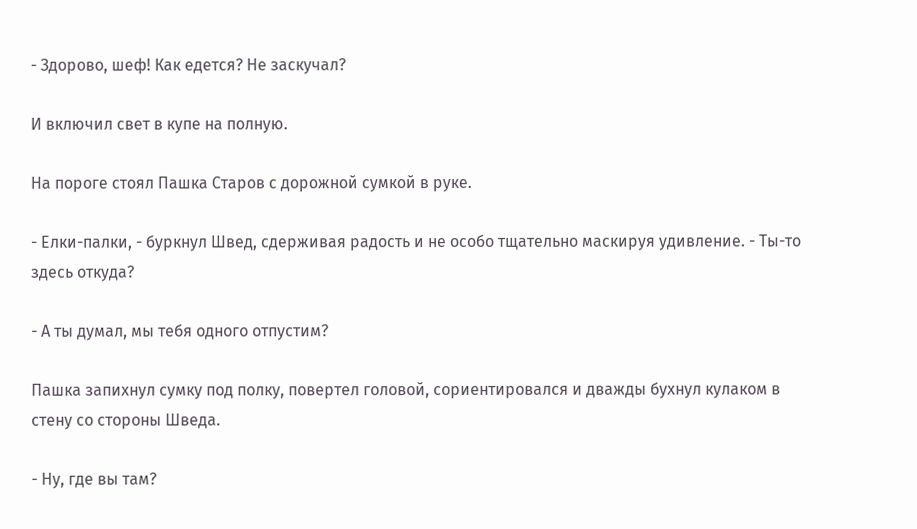- Здорово, шеф! Как едется? Не заскучал?

И включил свет в купе на полную.

На пороге стоял Пашка Старов с дорожной сумкой в руке.

- Елки-палки, - буркнул Швед, сдерживая радость и не особо тщательно маскируя удивление. - Ты-то здесь откуда?

- А ты думал, мы тебя одного отпустим?

Пашка запихнул сумку под полку, повертел головой, сориентировался и дважды бухнул кулаком в стену со стороны Шведа.

- Ну, где вы там?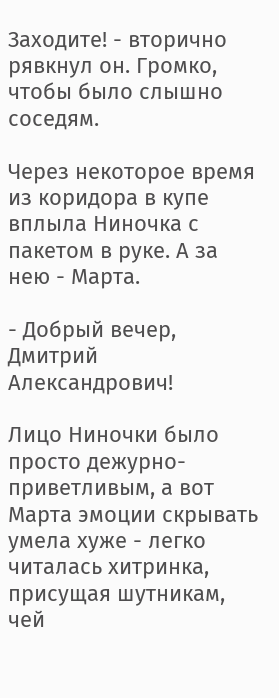Заходите! - вторично рявкнул он. Громко, чтобы было слышно соседям.

Через некоторое время из коридора в купе вплыла Ниночка с пакетом в руке. А за нею - Марта.

- Добрый вечер, Дмитрий Александрович!

Лицо Ниночки было просто дежурно-приветливым, а вот Марта эмоции скрывать умела хуже - легко читалась хитринка, присущая шутникам, чей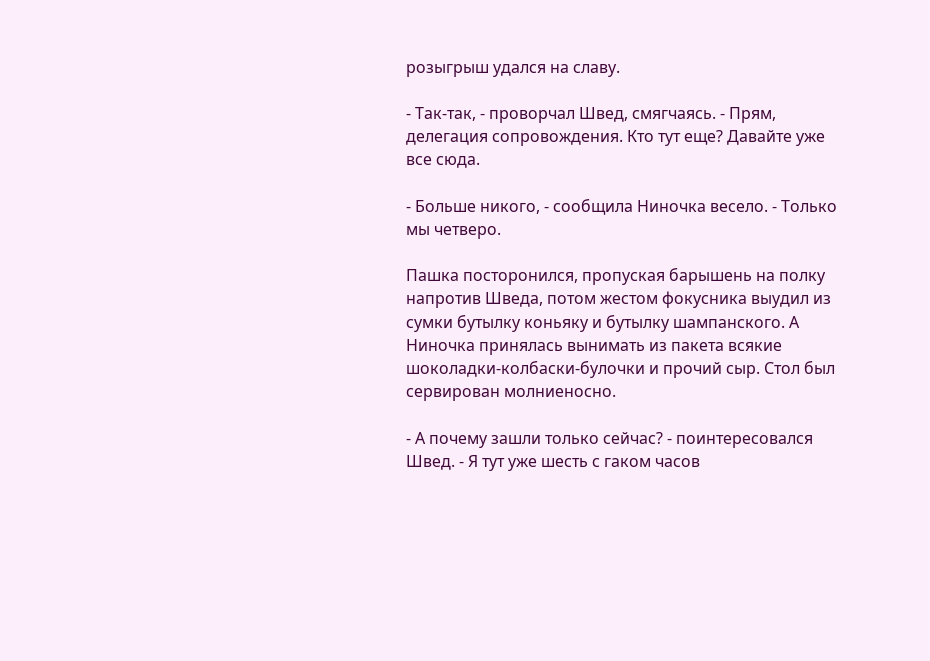розыгрыш удался на славу.

- Так-так, - проворчал Швед, смягчаясь. - Прям, делегация сопровождения. Кто тут еще? Давайте уже все сюда.

- Больше никого, - сообщила Ниночка весело. - Только мы четверо.

Пашка посторонился, пропуская барышень на полку напротив Шведа, потом жестом фокусника выудил из сумки бутылку коньяку и бутылку шампанского. А Ниночка принялась вынимать из пакета всякие шоколадки-колбаски-булочки и прочий сыр. Стол был сервирован молниеносно.

- А почему зашли только сейчас? - поинтересовался Швед. - Я тут уже шесть с гаком часов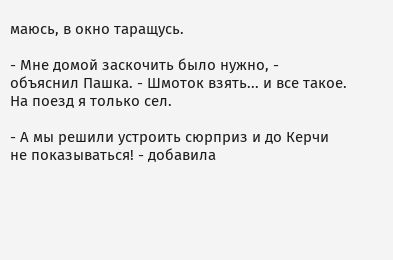маюсь, в окно таращусь.

- Мне домой заскочить было нужно, - объяснил Пашка. - Шмоток взять... и все такое. На поезд я только сел.

- А мы решили устроить сюрприз и до Керчи не показываться! - добавила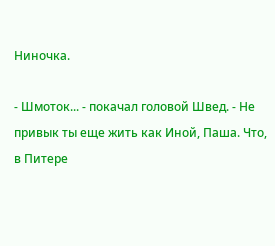Ниночка.

- Шмоток... - покачал головой Швед. - Не привык ты еще жить как Иной, Паша. Что, в Питере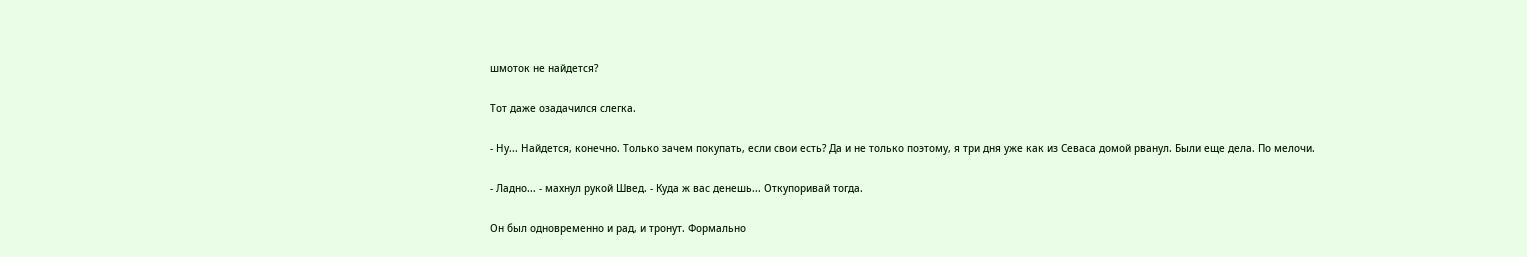шмоток не найдется?

Тот даже озадачился слегка.

- Ну... Найдется, конечно. Только зачем покупать, если свои есть? Да и не только поэтому, я три дня уже как из Севаса домой рванул. Были еще дела. По мелочи.

- Ладно... - махнул рукой Швед. - Куда ж вас денешь... Откупоривай тогда.

Он был одновременно и рад, и тронут. Формально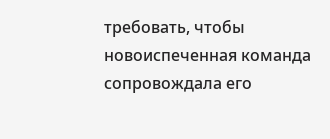требовать, чтобы новоиспеченная команда сопровождала его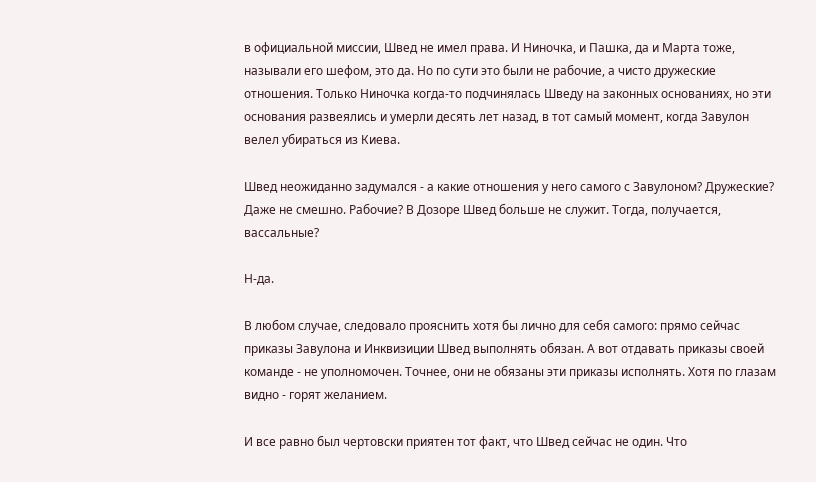в официальной миссии, Швед не имел права. И Ниночка, и Пашка, да и Марта тоже, называли его шефом, это да. Но по сути это были не рабочие, а чисто дружеские отношения. Только Ниночка когда-то подчинялась Шведу на законных основаниях, но эти основания развеялись и умерли десять лет назад, в тот самый момент, когда Завулон велел убираться из Киева.

Швед неожиданно задумался - а какие отношения у него самого с Завулоном? Дружеские? Даже не смешно. Рабочие? В Дозоре Швед больше не служит. Тогда, получается, вассальные?

Н-да.

В любом случае, следовало прояснить хотя бы лично для себя самого: прямо сейчас приказы Завулона и Инквизиции Швед выполнять обязан. А вот отдавать приказы своей команде - не уполномочен. Точнее, они не обязаны эти приказы исполнять. Хотя по глазам видно - горят желанием.

И все равно был чертовски приятен тот факт, что Швед сейчас не один. Что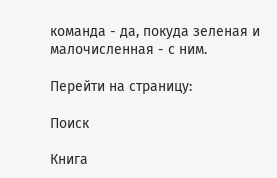команда - да, покуда зеленая и малочисленная - с ним.

Перейти на страницу:

Поиск

Книга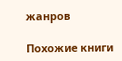жанров

Похожие книги